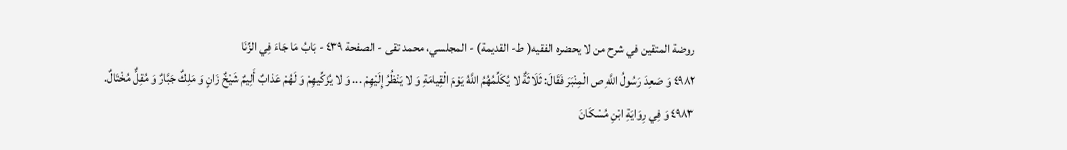روضة المتقين في شرح من لا يحضره الفقيه( ط- القديمة) - المجلسي، محمد تقى - الصفحة ٤٣٩ - بَابُ مَا جَاءَ فِي الزِّنَا
٤٩٨٢ وَ صَعِدَ رَسُولُ اللَّهِ ص الْمِنْبَرَ فَقَالَ: ثَلَاثَةٌ لا يُكَلِّمُهُمُ اللَّهُ يَوْمَ الْقِيامَةِ وَ لا يَنْظُرُ إِلَيْهِمْ ... وَ لا يُزَكِّيهِمْ وَ لَهُمْ عَذابٌ أَلِيمٌ شَيْخٌ زَانٍ وَ مَلِكٌ جَبَّارٌ وَ مُقِلٌّ مُخْتَالٌ.
٤٩٨٣ وَ فِي رِوَايَةِ ابْنِ مُسْكَانَ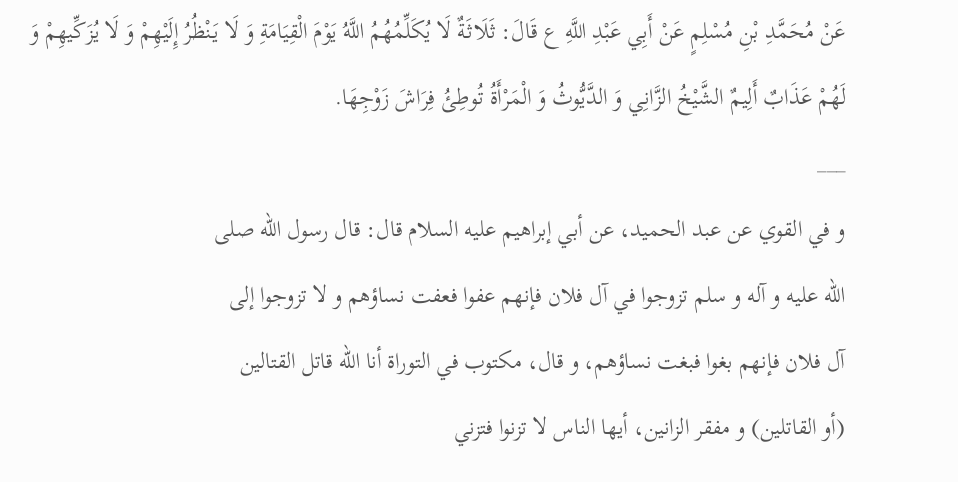عَنْ مُحَمَّدِ بْنِ مُسْلِمٍ عَنْ أَبِي عَبْدِ اللَّهِ ع قَالَ: ثَلَاثَةٌ لَا يُكَلِّمُهُمُ اللَّهُ يَوْمَ الْقِيَامَةِ وَ لَا يَنْظُرُ إِلَيْهِمْ وَ لَا يُزَكِّيهِمْ وَ لَهُمْ عَذَابٌ أَلِيمٌ الشَّيْخُ الزَّانِي وَ الدَّيُّوثُ وَ الْمَرْأَةُ تُوطِئُ فِرَاشَ زَوْجِهَا.
___
و في القوي عن عبد الحميد، عن أبي إبراهيم عليه السلام قال: قال رسول الله صلى
الله عليه و آله و سلم تزوجوا في آل فلان فإنهم عفوا فعفت نساؤهم و لا تزوجوا إلى
آل فلان فإنهم بغوا فبغت نساؤهم، و قال، مكتوب في التوراة أنا الله قاتل القتالين
(أو القاتلين) و مفقر الزانين، أيها الناس لا تزنوا فتزني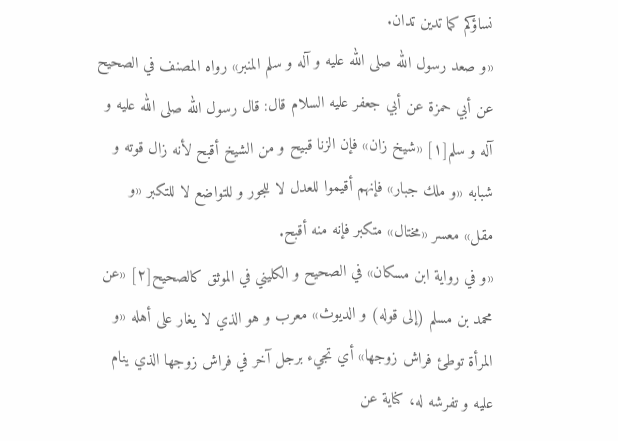نساؤكم كما تدين تدان.
«و صعد رسول الله صلى الله عليه و آله و سلم المنبر» رواه المصنف في الصحيح عن أبي حمزة عن أبي جعفر عليه السلام قال: قال رسول الله صلى الله عليه و آله و سلم[١] «شيخ زان» فإن الزنا قبيح و من الشيخ أقبح لأنه زال قوته و شبابه «و ملك جبار» فإنهم أقيموا للعدل لا للجور و للتواضع لا للتكبر «و مقل» معسر «مختال» متكبر فإنه منه أقبح.
«و في رواية ابن مسكان» في الصحيح و الكليني في الموثق كالصحيح[٢] «عن محمد بن مسلم (إلى قوله) و الديوث» معرب و هو الذي لا يغار على أهله «و المرأة توطئ فراش زوجها» أي تجيء برجل آخر في فراش زوجها الذي ينام عليه و تفرشه له، كناية عن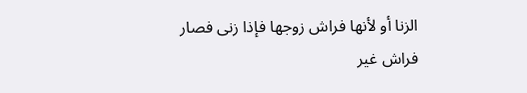الزنا أو لأنها فراش زوجها فإذا زنى فصار فراش غير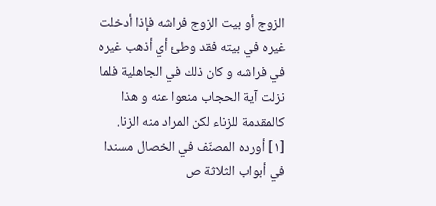الزوج أو بيت الزوج فراشه فإذا أدخلت غيره في بيته فقد وطئ أي أذهب غيره في فراشه و كان ذلك في الجاهلية فلما نزلت آية الحجاب منعوا عنه و هذا كالمقدمة للزناء لكن المراد منه الزنا.
[١] أورده المصنّف في الخصال مسندا في أبواب الثلاثة ص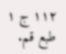١١٢ ج ١ طبع قم.